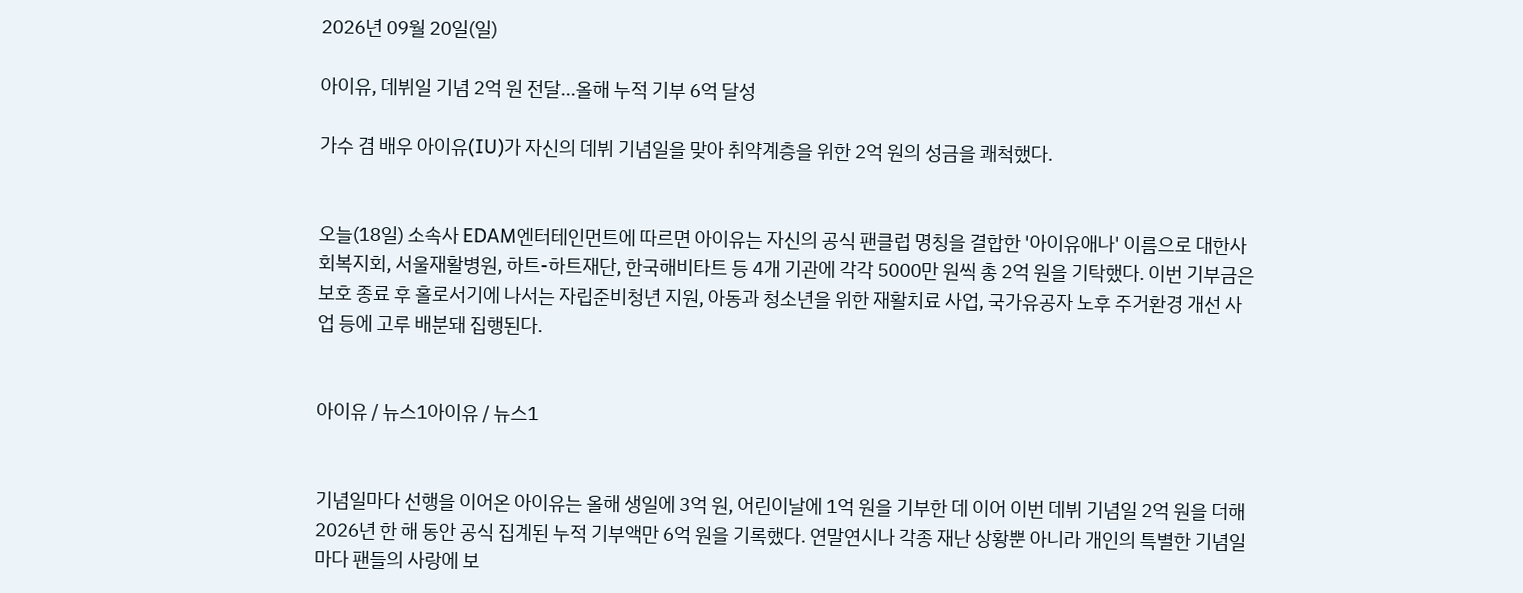2026년 09월 20일(일)

아이유, 데뷔일 기념 2억 원 전달...올해 누적 기부 6억 달성

가수 겸 배우 아이유(IU)가 자신의 데뷔 기념일을 맞아 취약계층을 위한 2억 원의 성금을 쾌척했다.


오늘(18일) 소속사 EDAM엔터테인먼트에 따르면 아이유는 자신의 공식 팬클럽 명칭을 결합한 '아이유애나' 이름으로 대한사회복지회, 서울재활병원, 하트-하트재단, 한국해비타트 등 4개 기관에 각각 5000만 원씩 총 2억 원을 기탁했다. 이번 기부금은 보호 종료 후 홀로서기에 나서는 자립준비청년 지원, 아동과 청소년을 위한 재활치료 사업, 국가유공자 노후 주거환경 개선 사업 등에 고루 배분돼 집행된다.


아이유 / 뉴스1아이유 / 뉴스1


기념일마다 선행을 이어온 아이유는 올해 생일에 3억 원, 어린이날에 1억 원을 기부한 데 이어 이번 데뷔 기념일 2억 원을 더해 2026년 한 해 동안 공식 집계된 누적 기부액만 6억 원을 기록했다. 연말연시나 각종 재난 상황뿐 아니라 개인의 특별한 기념일마다 팬들의 사랑에 보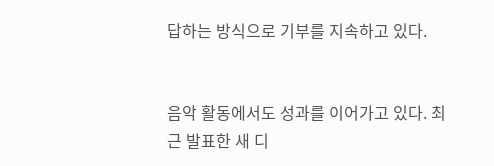답하는 방식으로 기부를 지속하고 있다.


음악 활동에서도 성과를 이어가고 있다. 최근 발표한 새 디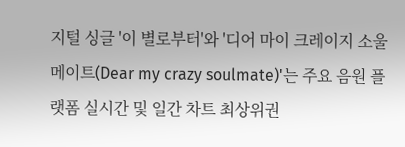지털 싱글 '이 별로부터'와 '디어 마이 크레이지 소울메이트(Dear my crazy soulmate)'는 주요 음원 플랫폼 실시간 및 일간 차트 최상위권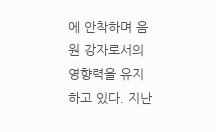에 안착하며 음원 강자로서의 영향력을 유지하고 있다. 지난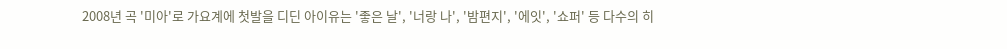2008년 곡 '미아'로 가요계에 첫발을 디딘 아이유는 '좋은 날', '너랑 나', '밤편지', '에잇', '쇼퍼' 등 다수의 히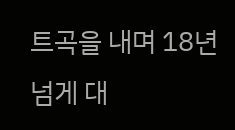트곡을 내며 18년 넘게 대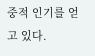중적 인기를 얻고 있다.